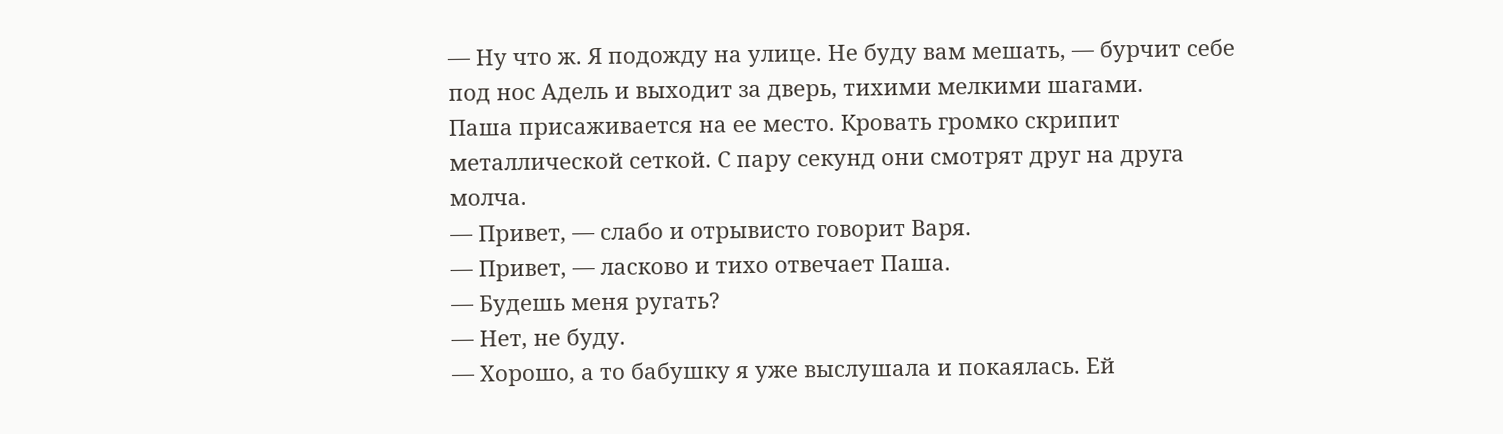— Ну что ж. Я подожду на улице. Не буду вам мешать, — бурчит себе под нос Адель и выходит за дверь, тихими мелкими шагами.
Паша присаживается на ее место. Кровать громко скрипит металлической сеткой. С пару секунд они смотрят друг на друга молча.
— Привет, — слабо и отрывисто говорит Варя.
— Привет, — ласково и тихо отвечает Паша.
— Будешь меня ругать?
— Нет, не буду.
— Хорошо, а то бабушку я уже выслушала и покаялась. Ей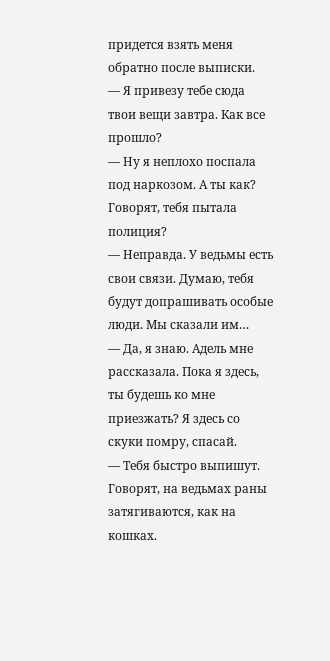придется взять меня обратно после выписки.
— Я привезу тебе сюда твои вещи завтра. Как все прошло?
— Ну я неплохо поспала под наркозом. А ты как? Говорят, тебя пытала полиция?
— Неправда. У ведьмы есть свои связи. Думаю, тебя будут допрашивать особые люди. Мы сказали им…
— Да, я знаю. Адель мне рассказала. Пока я здесь, ты будешь ко мне приезжать? Я здесь со скуки помру, спасай.
— Тебя быстро выпишут. Говорят, на ведьмах раны затягиваются, как на кошках.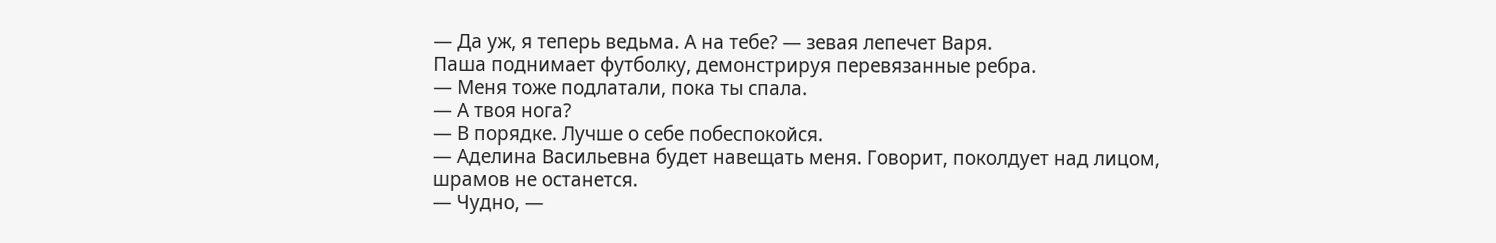— Да уж, я теперь ведьма. А на тебе? — зевая лепечет Варя.
Паша поднимает футболку, демонстрируя перевязанные ребра.
— Меня тоже подлатали, пока ты спала.
— А твоя нога?
— В порядке. Лучше о себе побеспокойся.
— Аделина Васильевна будет навещать меня. Говорит, поколдует над лицом, шрамов не останется.
— Чудно, —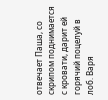отвечает Паша, со скрипом поднимается с кровати, дарит ей горячий поцелуй в лоб. Варя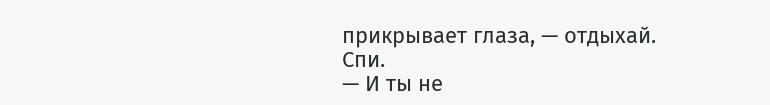прикрывает глаза, — отдыхай. Спи.
— И ты не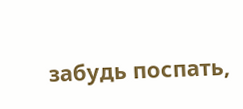забудь поспать,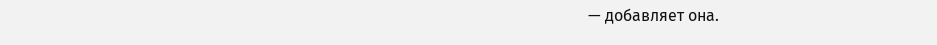— добавляет она.